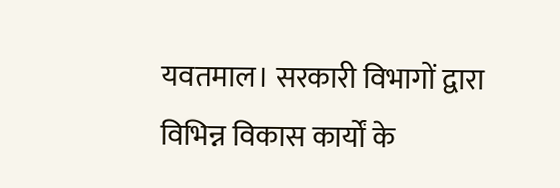यवतमाल। सरकारी विभागों द्वारा विभिन्न विकास कार्यों के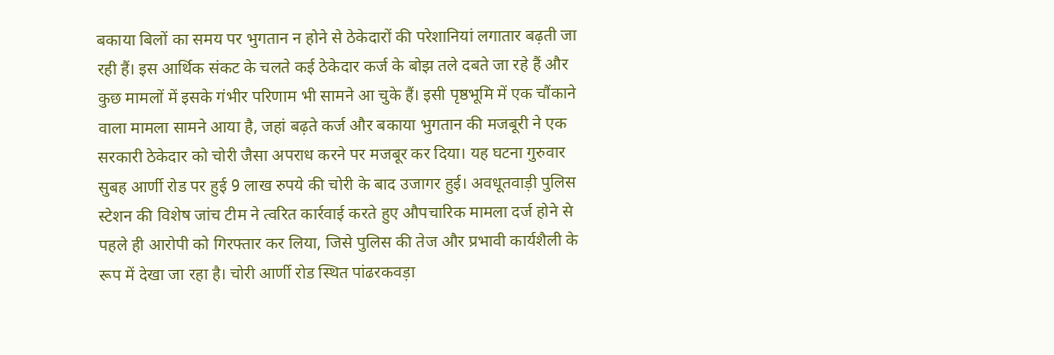बकाया बिलों का समय पर भुगतान न होने से ठेकेदारों की परेशानियां लगातार बढ़ती जा रही हैं। इस आर्थिक संकट के चलते कई ठेकेदार कर्ज के बोझ तले दबते जा रहे हैं और कुछ मामलों में इसके गंभीर परिणाम भी सामने आ चुके हैं। इसी पृष्ठभूमि में एक चौंकाने वाला मामला सामने आया है, जहां बढ़ते कर्ज और बकाया भुगतान की मजबूरी ने एक सरकारी ठेकेदार को चोरी जैसा अपराध करने पर मजबूर कर दिया। यह घटना गुरुवार सुबह आर्णी रोड पर हुई 9 लाख रुपये की चोरी के बाद उजागर हुई। अवधूतवाड़ी पुलिस स्टेशन की विशेष जांच टीम ने त्वरित कार्रवाई करते हुए औपचारिक मामला दर्ज होने से पहले ही आरोपी को गिरफ्तार कर लिया, जिसे पुलिस की तेज और प्रभावी कार्यशैली के रूप में देखा जा रहा है। चोरी आर्णी रोड स्थित पांढरकवड़ा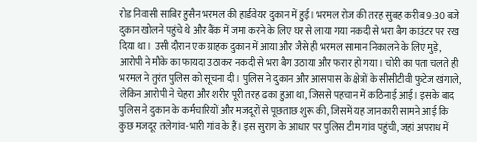रोड निवासी साबिर हुसैन भरमल की हार्डवेयर दुकान में हुई। भरमल रोज की तरह सुबह करीब 9:30 बजे दुकान खोलने पहुंचे थे और बैंक में जमा करने के लिए घर से लाया गया नकदी से भरा बैग काउंटर पर रख दिया था। उसी दौरान एक ग्राहक दुकान में आया और जैसे ही भरमल सामान निकालने के लिए मुड़े, आरोपी ने मौके का फायदा उठाकर नकदी से भरा बैग उठाया और फरार हो गया। चोरी का पता चलते ही भरमल ने तुरंत पुलिस को सूचना दी। पुलिस ने दुकान और आसपास के क्षेत्रों के सीसीटीवी फुटेज खंगाले, लेकिन आरोपी ने चेहरा और शरीर पूरी तरह ढका हुआ था, जिससे पहचान में कठिनाई आई। इसके बाद पुलिस ने दुकान के कर्मचारियों और मजदूरों से पूछताछ शुरू की, जिसमें यह जानकारी सामने आई कि कुछ मजदूर तलेगांव-भारी गांव के हैं। इस सुराग के आधार पर पुलिस टीम गांव पहुंची, जहां अपराध में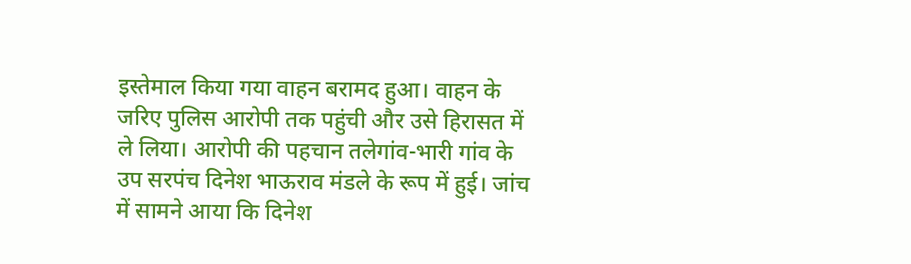इस्तेमाल किया गया वाहन बरामद हुआ। वाहन के जरिए पुलिस आरोपी तक पहुंची और उसे हिरासत में ले लिया। आरोपी की पहचान तलेगांव-भारी गांव के उप सरपंच दिनेश भाऊराव मंडले के रूप में हुई। जांच में सामने आया कि दिनेश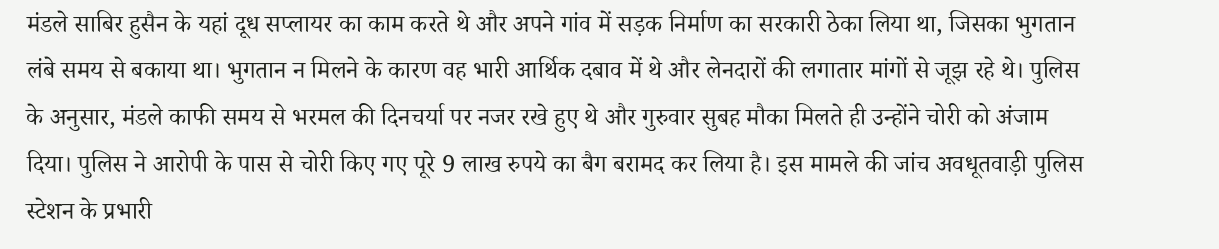मंडले साबिर हुसैन के यहां दूध सप्लायर का काम करते थे और अपने गांव में सड़क निर्माण का सरकारी ठेका लिया था, जिसका भुगतान लंबे समय से बकाया था। भुगतान न मिलने के कारण वह भारी आर्थिक दबाव में थे और लेनदारों की लगातार मांगों से जूझ रहे थे। पुलिस के अनुसार, मंडले काफी समय से भरमल की दिनचर्या पर नजर रखे हुए थे और गुरुवार सुबह मौका मिलते ही उन्होंने चोरी को अंजाम दिया। पुलिस ने आरोपी के पास से चोरी किए गए पूरे 9 लाख रुपये का बैग बरामद कर लिया है। इस मामले की जांच अवधूतवाड़ी पुलिस स्टेशन के प्रभारी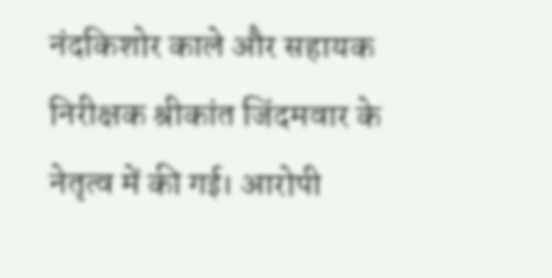नंदकिशोर काले और सहायक निरीक्षक श्रीकांत जिंदमवार के नेतृत्व में की गई। आरोपी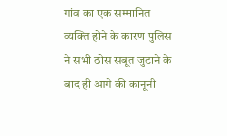गांव का एक सम्मानित व्यक्ति होने के कारण पुलिस ने सभी ठोस सबूत जुटाने के बाद ही आगे की कानूनी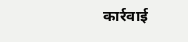कार्रवाई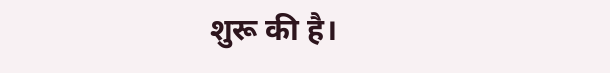शुरू की है।